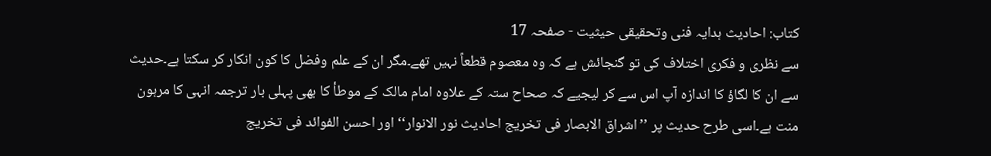کتاب: احادیث ہدایہ فنی وتحقیقی حیثیت - صفحہ 17
سے نظری و فکری اختلاف کی تو گنجائش ہے کہ وہ معصوم قطعاً نہیں تھے۔مگر ان کے علم وفضل کا کون انکار کر سکتا ہے۔حدیث سے ان کا لگاؤ کا اندازہ آپ اس سے کر لیجیے کہ صحاح ستہ کے علاوہ امام مالک کے موطأ کا بھی پہلی بار ترجمہ انہی کا مرہون منت ہے۔اسی طرح حدیث پر ’’اشراق الابصار فی تخریج احادیث نور الانوار‘‘اور احسن الفوائد فی تخریج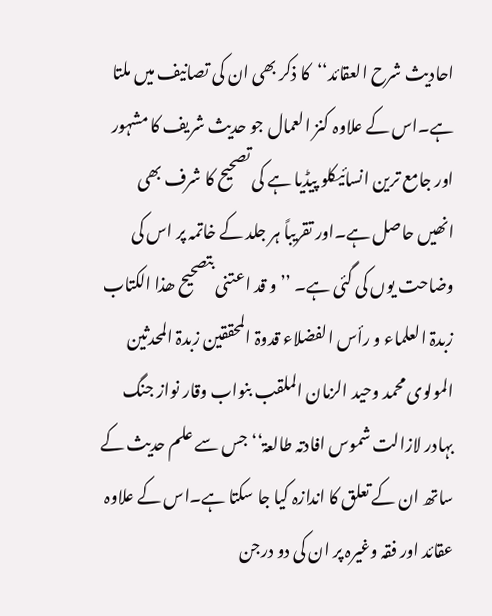احادیث شرح العقائد‘‘کا ذکر بھی ان کی تصانیف میں ملتا ہے۔اس کے علاوہ کنز العمال جو حدیث شریف کا مشہور اور جامع ترین انسائیکلو پیڈیا ہے کی تصحیح کا شرف بھی انھیں حاصل ہے۔اور تقریباً ہر جلد کے خاتمہ پر اس کی وضاحت یوں کی گئی ہے۔ ’’و قد اعتنی بتصحیح ھذا الکتاب زبدۃ العلماء و رأس الفضلاء قدوۃ المحققین زبدۃ المحدثین المولوی محمد وحید الزمان الملقب بنواب وقار نواز جنگ بہادر لازالت شموس افادتہ طالعۃ‘‘ جس سے علم حدیث کے ساتھ ان کے تعلق کا اندازہ کیا جا سکتا ہے۔اس کے علاوہ عقائد اور فقہ وغیرہ پر ان کی دو درجن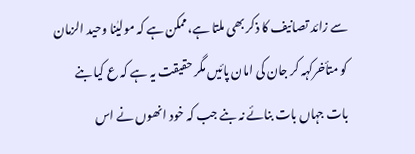سے زائد تصانیف کا ذکر بھی ملتا ہے،ممکن ہے کہ مولیٰنا وحید الزمان کو متأخرکہہ کر جان کی امان پائیں مگر حقیقت یہ ہے کہ ع کیا بنے بات جہاں بات بنائے نہ بنے جب کہ خود انھوں نے اس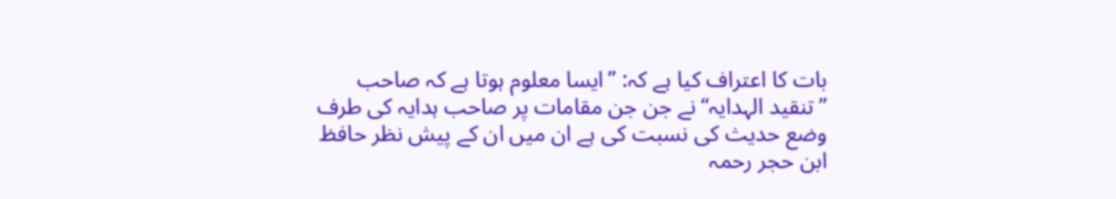بات کا اعتراف کیا ہے کہ: ’’ایسا معلوم ہوتا ہے کہ صاحب ’’تنقید الہدایہ‘‘نے جن جن مقامات پر صاحب ہدایہ کی طرف وضع حدیث کی نسبت کی ہے ان میں ان کے پیش نظر حافظ ابن حجر رحمہ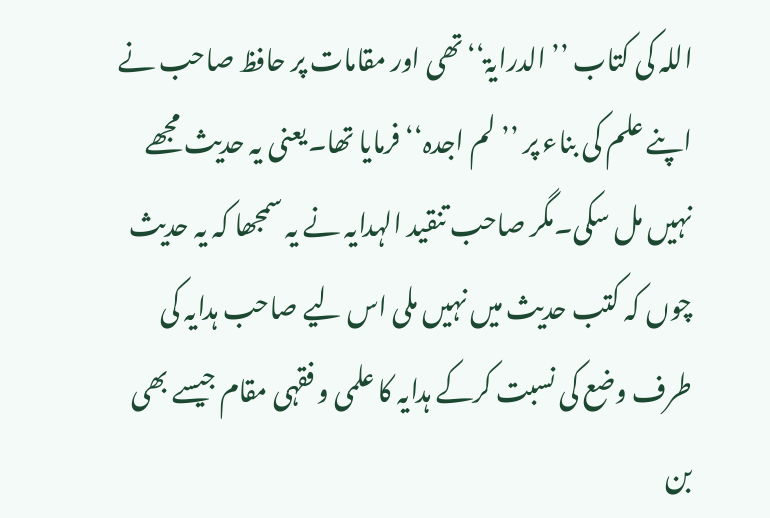اللہ کی کتاب ’’ الدرایۃ‘‘تھی اور مقامات پر حافظ صاحب نے اپنے علم کی بناء پر ’’ لم اجدہ‘‘فرمایا تھا۔یعنی یہ حدیث مجھے نہیں مل سکی۔مگر صاحب تنقید الہدایہ نے یہ سمجھا کہ یہ حدیث چوں کہ کتب حدیث میں نہیں ملی اس لیے صاحب ہدایہ کی طرف وضع کی نسبت کرکے ہدایہ کا علمی و فقہی مقام جیسے بھی بن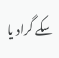سکے گراد یا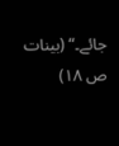جائے۔‘‘ (بینات ص ۱۸)